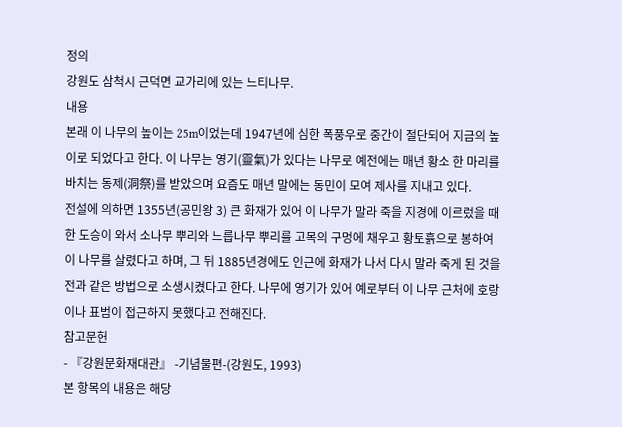정의
강원도 삼척시 근덕면 교가리에 있는 느티나무.
내용
본래 이 나무의 높이는 25m이었는데 1947년에 심한 폭풍우로 중간이 절단되어 지금의 높이로 되었다고 한다. 이 나무는 영기(靈氣)가 있다는 나무로 예전에는 매년 황소 한 마리를 바치는 동제(洞祭)를 받았으며 요즘도 매년 말에는 동민이 모여 제사를 지내고 있다.
전설에 의하면 1355년(공민왕 3) 큰 화재가 있어 이 나무가 말라 죽을 지경에 이르렀을 때 한 도승이 와서 소나무 뿌리와 느릅나무 뿌리를 고목의 구멍에 채우고 황토흙으로 봉하여 이 나무를 살렸다고 하며, 그 뒤 1885년경에도 인근에 화재가 나서 다시 말라 죽게 된 것을 전과 같은 방법으로 소생시켰다고 한다. 나무에 영기가 있어 예로부터 이 나무 근처에 호랑이나 표범이 접근하지 못했다고 전해진다.
참고문헌
- 『강원문화재대관』 -기념물편-(강원도, 1993)
본 항목의 내용은 해당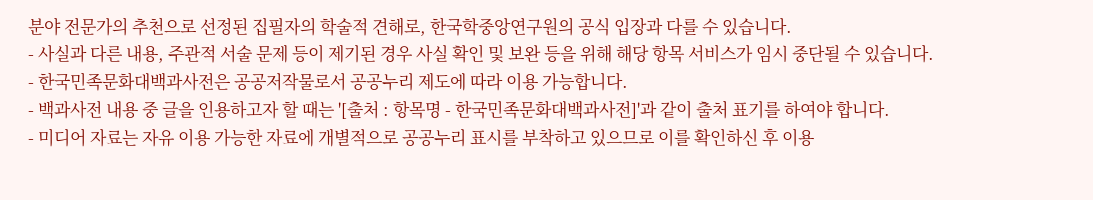분야 전문가의 추천으로 선정된 집필자의 학술적 견해로, 한국학중앙연구원의 공식 입장과 다를 수 있습니다.
- 사실과 다른 내용, 주관적 서술 문제 등이 제기된 경우 사실 확인 및 보완 등을 위해 해당 항목 서비스가 임시 중단될 수 있습니다.
- 한국민족문화대백과사전은 공공저작물로서 공공누리 제도에 따라 이용 가능합니다.
- 백과사전 내용 중 글을 인용하고자 할 때는 '[출처 : 항목명 - 한국민족문화대백과사전]'과 같이 출처 표기를 하여야 합니다.
- 미디어 자료는 자유 이용 가능한 자료에 개별적으로 공공누리 표시를 부착하고 있으므로 이를 확인하신 후 이용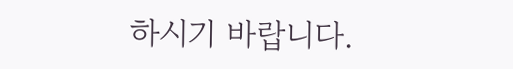하시기 바랍니다.